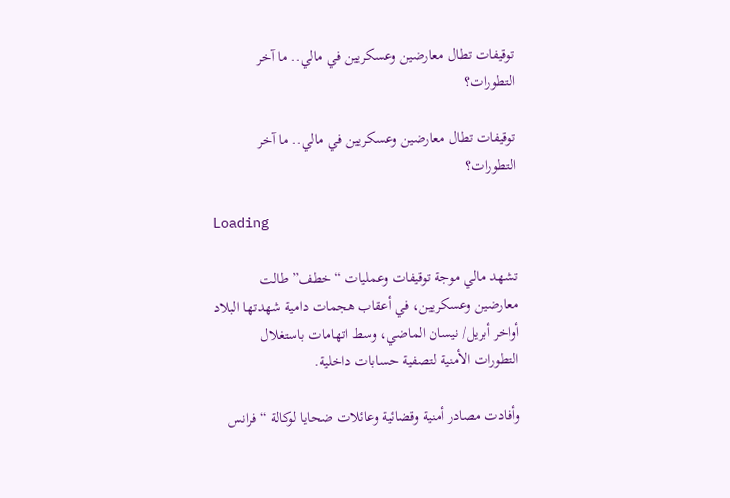توقيفات تطال معارضين وعسكريين في مالي.. ما آخر التطورات؟

توقيفات تطال معارضين وعسكريين في مالي.. ما آخر التطورات؟

Loading

تشهد مالي موجة توقيفات وعمليات “خطف” طالت معارضين وعسكريين، في أعقاب هجمات دامية شهدتها البلاد أواخر أبريل/ نيسان الماضي، وسط اتهامات باستغلال التطورات الأمنية لتصفية حسابات داخلية.

وأفادت مصادر أمنية وقضائية وعائلات ضحايا لوكالة “فرانس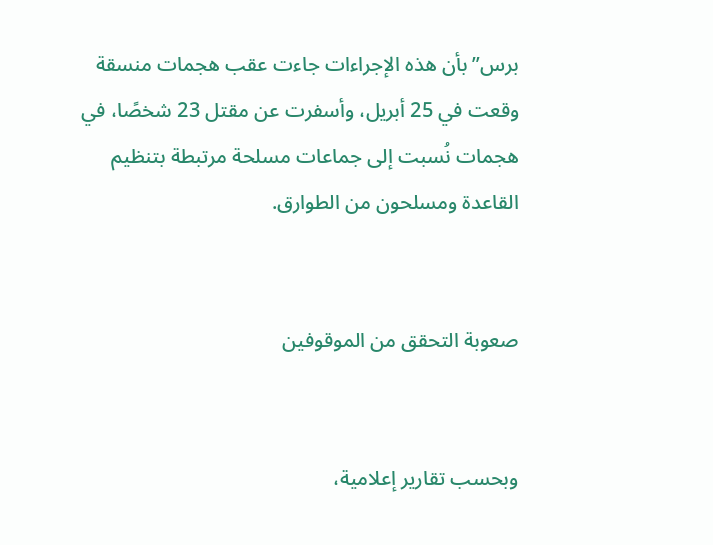برس” بأن هذه الإجراءات جاءت عقب هجمات منسقة وقعت في 25 أبريل، وأسفرت عن مقتل 23 شخصًا، في هجمات نُسبت إلى جماعات مسلحة مرتبطة بتنظيم القاعدة ومسلحون من الطوارق.


صعوبة التحقق من الموقوفين


وبحسب تقارير إعلامية،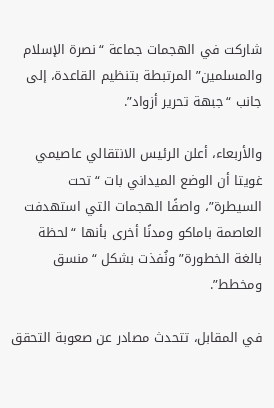شاركت في الهجمات جماعة “نصرة الإسلام والمسلمين” المرتبطة بتنظيم القاعدة، إلى جانب “جبهة تحرير أزواد”.

والأربعاء، أعلن الرئيس الانتقالي عاصيمي غويتا أن الوضع الميداني بات “تحت السيطرة”، واصفًا الهجمات التي استهدفت العاصمة باماكو ومدنًا أخرى بأنها “لحظة بالغة الخطورة” ونُفذت بشكل “منسق ومخطط”.

في المقابل، تتحدث مصادر عن صعوبة التحقق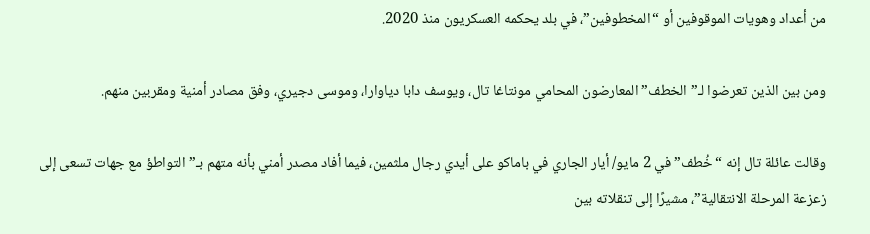من أعداد وهويات الموقوفين أو “المخطوفين”، في بلد يحكمه العسكريون منذ 2020.

ومن بين الذين تعرضوا لـ”الخطف” المعارضون المحامي مونتاغا تال، ويوسف دابا دياوارا، وموسى دجيري، وفق مصادر أمنية ومقربين منهم.

وقالت عائلة تال إنه “خُطف” في 2 مايو/ أيار الجاري في باماكو على أيدي رجال ملثمين، فيما أفاد مصدر أمني بأنه متهم بـ”التواطؤ مع جهات تسعى إلى زعزعة المرحلة الانتقالية”، مشيرًا إلى تنقلاته بين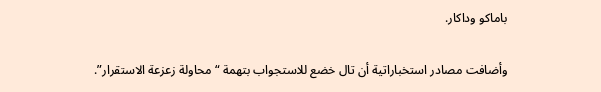باماكو وداكار.

وأضافت مصادر استخباراتية أن تال خضع للاستجواب بتهمة “محاولة زعزعة الاستقرار”.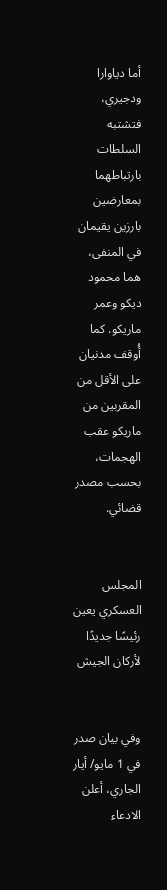أما دياوارا ودجيري، فتشتبه السلطات بارتباطهما بمعارضين بارزين يقيمان في المنفى، هما محمود ديكو وعمر ماريكو. كما أُوقف مدنيان على الأقل من المقربين من ماريكو عقب الهجمات، بحسب مصدر قضائي.


المجلس العسكري يعين رئيسًا جديدًا لأركان الجيش


وفي بيان صدر في 1 مايو/ أيار الجاري، أعلن الادعاء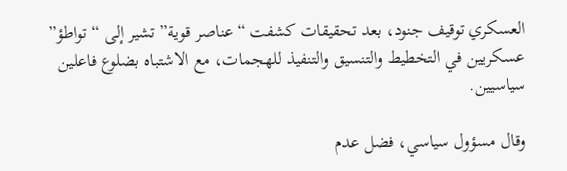العسكري توقيف جنود، بعد تحقيقات كشفت “عناصر قوية” تشير إلى “تواطؤ” عسكريين في التخطيط والتنسيق والتنفيذ للهجمات، مع الاشتباه بضلوع فاعلين سياسيين.

وقال مسؤول سياسي، فضل عدم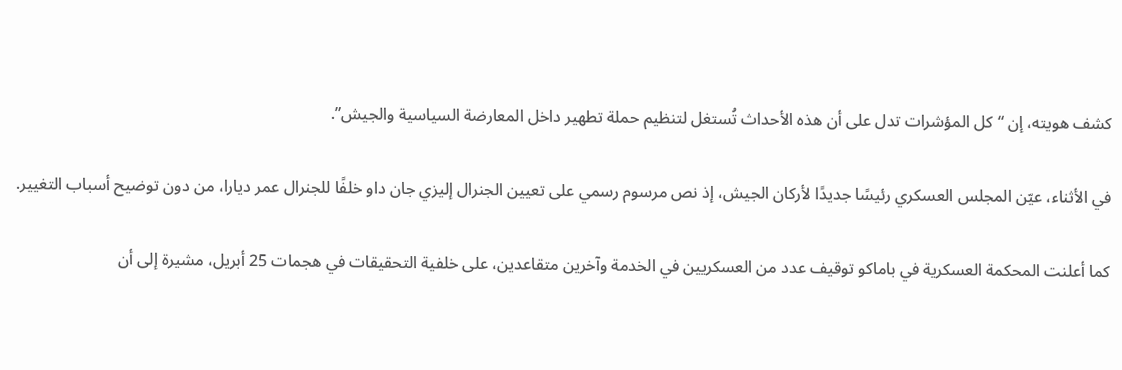كشف هويته، إن “كل المؤشرات تدل على أن هذه الأحداث تُستغل لتنظيم حملة تطهير داخل المعارضة السياسية والجيش”.

في الأثناء، عيّن المجلس العسكري رئيسًا جديدًا لأركان الجيش، إذ نص مرسوم رسمي على تعيين الجنرال إليزي جان داو خلفًا للجنرال عمر ديارا، من دون توضيح أسباب التغيير.

كما أعلنت المحكمة العسكرية في باماكو توقيف عدد من العسكريين في الخدمة وآخرين متقاعدين، على خلفية التحقيقات في هجمات 25 أبريل، مشيرة إلى أن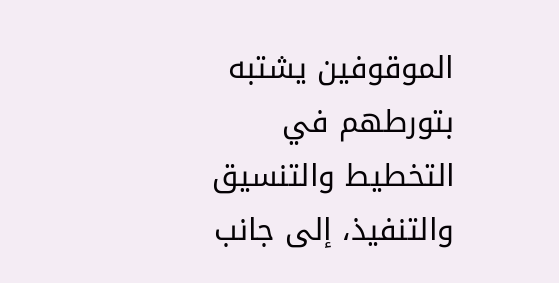الموقوفين يشتبه بتورطهم في التخطيط والتنسيق والتنفيذ، إلى جانب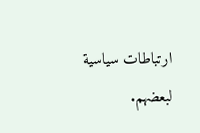ارتباطات سياسية لبعضهم.